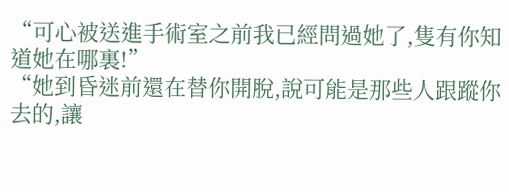“可心被送進手術室之前我已經問過她了,隻有你知道她在哪裏!”
“她到昏迷前還在替你開脫,說可能是那些人跟蹤你去的,讓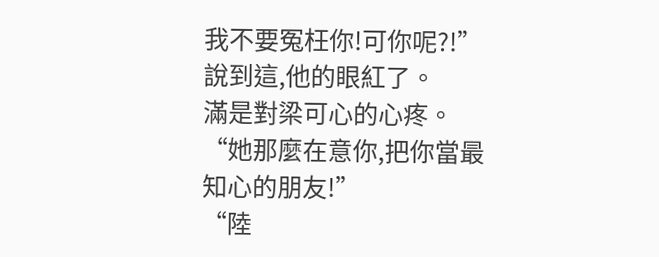我不要冤枉你!可你呢?!”
說到這,他的眼紅了。
滿是對梁可心的心疼。
“她那麼在意你,把你當最知心的朋友!”
“陸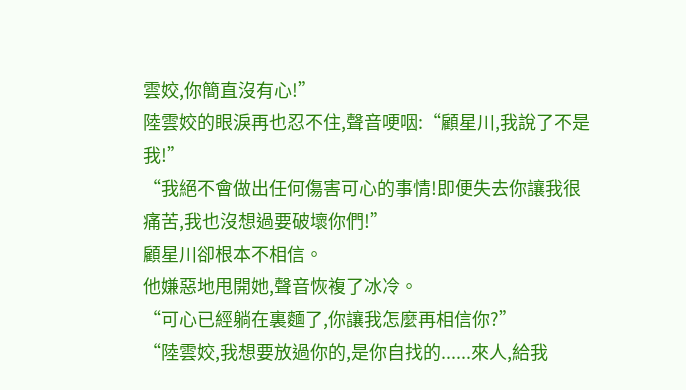雲姣,你簡直沒有心!”
陸雲姣的眼淚再也忍不住,聲音哽咽:“顧星川,我說了不是我!”
“我絕不會做出任何傷害可心的事情!即便失去你讓我很痛苦,我也沒想過要破壞你們!”
顧星川卻根本不相信。
他嫌惡地甩開她,聲音恢複了冰冷。
“可心已經躺在裏麵了,你讓我怎麼再相信你?”
“陸雲姣,我想要放過你的,是你自找的......來人,給我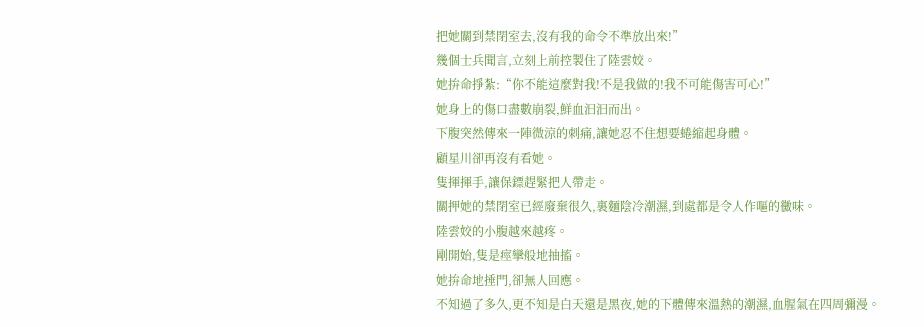把她關到禁閉室去,沒有我的命令不準放出來!”
幾個士兵聞言,立刻上前控製住了陸雲姣。
她拚命掙紮:“你不能這麼對我!不是我做的!我不可能傷害可心!”
她身上的傷口盡數崩裂,鮮血汩汩而出。
下腹突然傳來一陣微涼的刺痛,讓她忍不住想要蜷縮起身體。
顧星川卻再沒有看她。
隻揮揮手,讓保鏢趕緊把人帶走。
關押她的禁閉室已經廢棄很久,裏麵陰冷潮濕,到處都是令人作嘔的黴味。
陸雲姣的小腹越來越疼。
剛開始,隻是痙攣般地抽搐。
她拚命地捶門,卻無人回應。
不知過了多久,更不知是白天還是黑夜,她的下體傳來溫熱的潮濕,血腥氣在四周彌漫。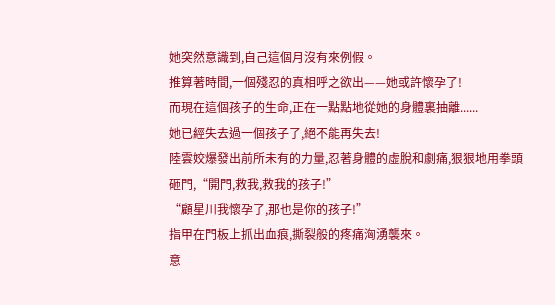她突然意識到,自己這個月沒有來例假。
推算著時間,一個殘忍的真相呼之欲出——她或許懷孕了!
而現在這個孩子的生命,正在一點點地從她的身體裏抽離......
她已經失去過一個孩子了,絕不能再失去!
陸雲姣爆發出前所未有的力量,忍著身體的虛脫和劇痛,狠狠地用拳頭砸門,“開門,救我,救我的孩子!”
“顧星川我懷孕了,那也是你的孩子!”
指甲在門板上抓出血痕,撕裂般的疼痛洶湧襲來。
意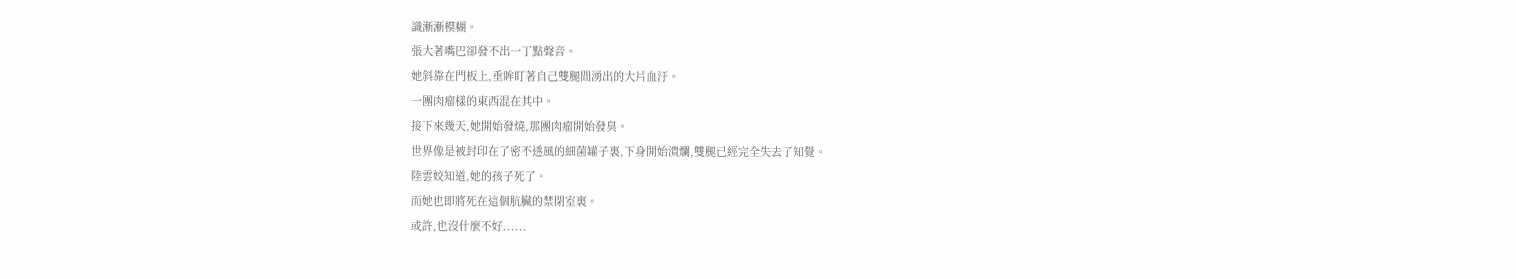識漸漸模糊。
張大著嘴巴卻發不出一丁點聲音。
她斜靠在門板上,垂眸盯著自己雙腿間湧出的大片血汙。
一團肉瘤樣的東西混在其中。
接下來幾天,她開始發燒,那團肉瘤開始發臭。
世界像是被封印在了密不透風的細菌罐子裏,下身開始潰爛,雙腿已經完全失去了知覺。
陸雲姣知道,她的孩子死了。
而她也即將死在這個肮臟的禁閉室裏。
或許,也沒什麼不好......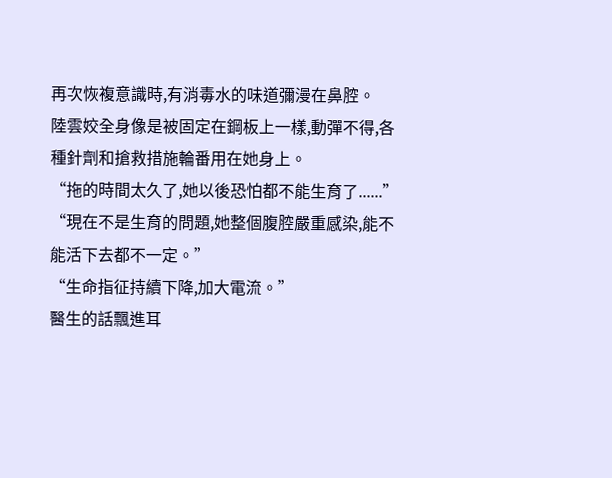再次恢複意識時,有消毒水的味道彌漫在鼻腔。
陸雲姣全身像是被固定在鋼板上一樣,動彈不得,各種針劑和搶救措施輪番用在她身上。
“拖的時間太久了,她以後恐怕都不能生育了......”
“現在不是生育的問題,她整個腹腔嚴重感染,能不能活下去都不一定。”
“生命指征持續下降,加大電流。”
醫生的話飄進耳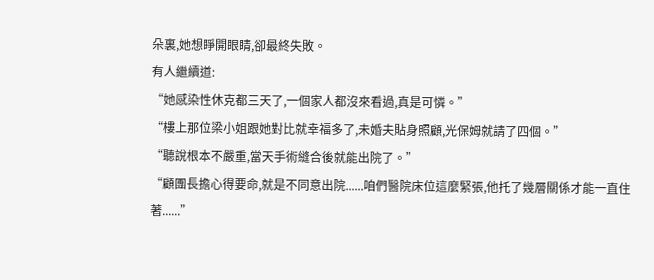朵裏,她想睜開眼睛,卻最終失敗。
有人繼續道:
“她感染性休克都三天了,一個家人都沒來看過,真是可憐。”
“樓上那位梁小姐跟她對比就幸福多了,未婚夫貼身照顧,光保姆就請了四個。”
“聽說根本不嚴重,當天手術縫合後就能出院了。”
“顧團長擔心得要命,就是不同意出院......咱們醫院床位這麼緊張,他托了幾層關係才能一直住著......”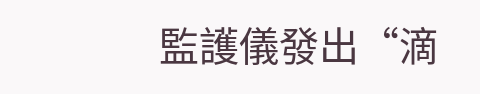監護儀發出“滴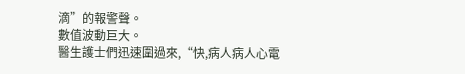滴”的報警聲。
數值波動巨大。
醫生護士們迅速圍過來,“快,病人病人心電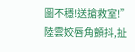圖不穩!送搶救室!”
陸雲姣唇角顫抖,扯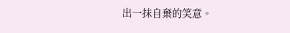出一抹自棄的笑意。